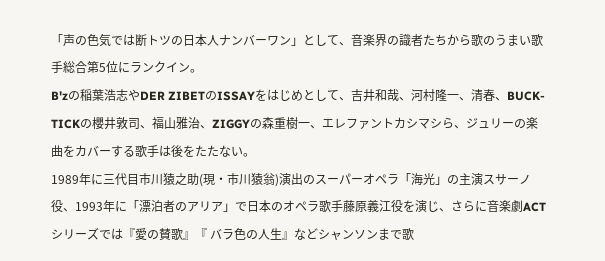「声の色気では断トツの日本人ナンバーワン」として、音楽界の識者たちから歌のうまい歌手総合第5位にランクイン。
B'zの稲葉浩志やDER ZIBETのISSAYをはじめとして、吉井和哉、河村隆一、清春、BUCK-TICKの櫻井敦司、福山雅治、ZIGGYの森重樹一、エレファントカシマシら、ジュリーの楽曲をカバーする歌手は後をたたない。
1989年に三代目市川猿之助(現・市川猿翁)演出のスーパーオペラ「海光」の主演スサーノ役、1993年に「漂泊者のアリア」で日本のオペラ歌手藤原義江役を演じ、さらに音楽劇ACTシリーズでは『愛の賛歌』『 バラ色の人生』などシャンソンまで歌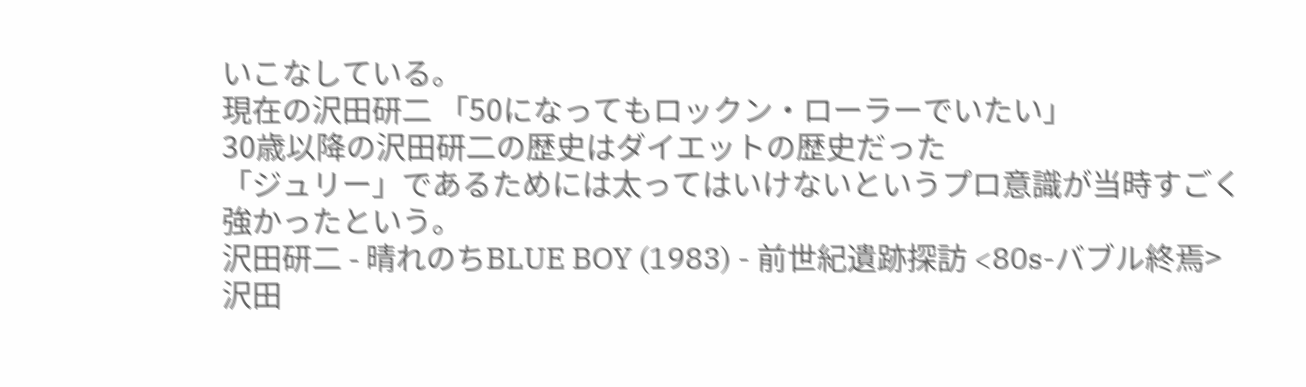いこなしている。
現在の沢田研二 「50になってもロックン・ローラーでいたい」
30歳以降の沢田研二の歴史はダイエットの歴史だった
「ジュリー」であるためには太ってはいけないというプロ意識が当時すごく強かったという。
沢田研二 - 晴れのちBLUE BOY (1983) - 前世紀遺跡探訪 <80s-バブル終焉>
沢田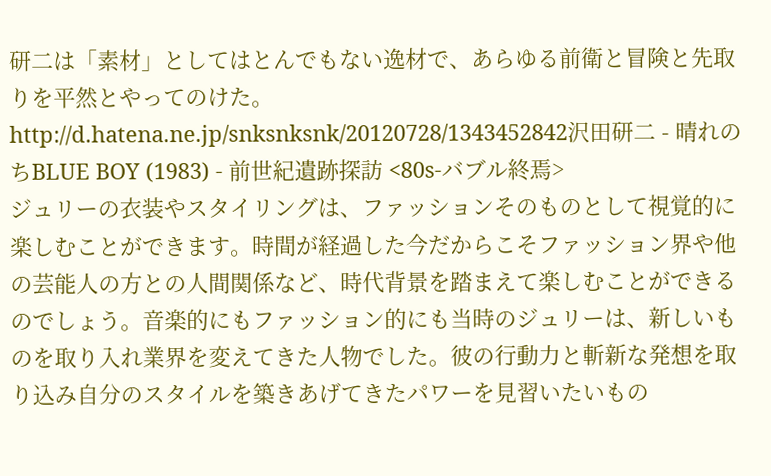研二は「素材」としてはとんでもない逸材で、あらゆる前衛と冒険と先取りを平然とやってのけた。
http://d.hatena.ne.jp/snksnksnk/20120728/1343452842沢田研二 - 晴れのちBLUE BOY (1983) - 前世紀遺跡探訪 <80s-バブル終焉>
ジュリーの衣装やスタイリングは、ファッションそのものとして視覚的に楽しむことができます。時間が経過した今だからこそファッション界や他の芸能人の方との人間関係など、時代背景を踏まえて楽しむことができるのでしょう。音楽的にもファッション的にも当時のジュリーは、新しいものを取り入れ業界を変えてきた人物でした。彼の行動力と斬新な発想を取り込み自分のスタイルを築きあげてきたパワーを見習いたいもの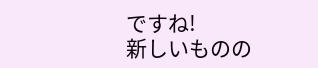ですね!
新しいものの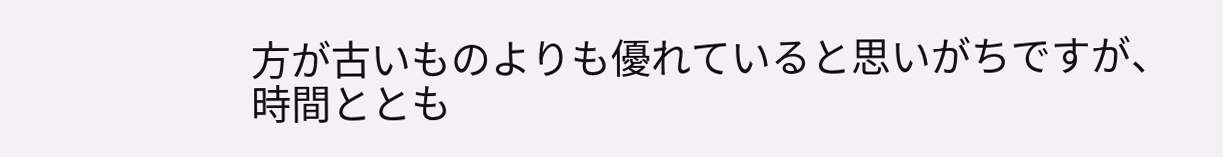方が古いものよりも優れていると思いがちですが、時間ととも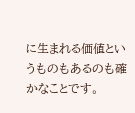に生まれる価値というものもあるのも確かなことです。